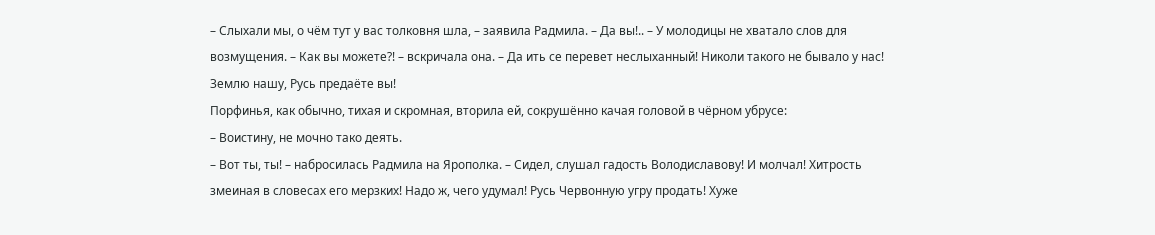– Слыхали мы, о чём тут у вас толковня шла, – заявила Радмила. – Да вы!.. – У молодицы не хватало слов для возмущения. – Как вы можете?! – вскричала она. – Да ить се перевет неслыханный! Николи такого не бывало у нас! Землю нашу, Русь предаёте вы!
Порфинья, как обычно, тихая и скромная, вторила ей, сокрушённо качая головой в чёрном убрусе:
– Воистину, не мочно тако деять.
– Вот ты, ты! – набросилась Радмила на Ярополка. – Сидел, слушал гадость Володиславову! И молчал! Хитрость змеиная в словесах его мерзких! Надо ж, чего удумал! Русь Червонную угру продать! Хуже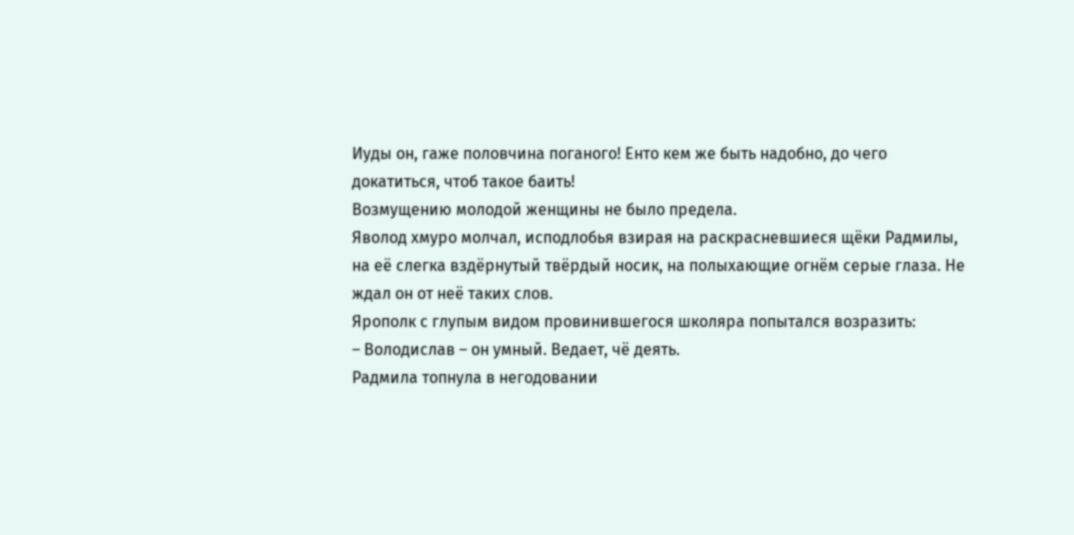Иуды он, гаже половчина поганого! Енто кем же быть надобно, до чего докатиться, чтоб такое баить!
Возмущению молодой женщины не было предела.
Яволод хмуро молчал, исподлобья взирая на раскрасневшиеся щёки Радмилы, на её слегка вздёрнутый твёрдый носик, на полыхающие огнём серые глаза. Не ждал он от неё таких слов.
Ярополк с глупым видом провинившегося школяра попытался возразить:
– Володислав – он умный. Ведает, чё деять.
Радмила топнула в негодовании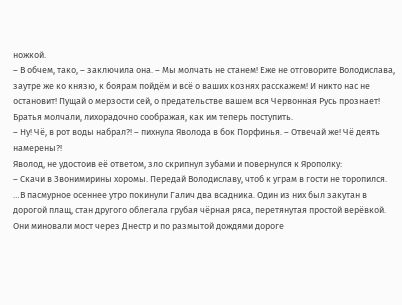ножкой.
– В обчем, тако, – заключила она. – Мы молчать не станем! Еже не отговорите Володислава, заутре же ко князю, к боярам пойдём и всё о ваших кознях расскажем! И никто нас не остановит! Пущай о мерзости сей, о предательстве вашем вся Червонная Русь прознает!
Братья молчали, лихорадочно соображая, как им теперь поступить.
– Ну! Чё, в рот воды набрал?! – пихнула Яволода в бок Порфинья. – Отвечай же! Чё деять намерены?!
Яволод, не удостоив её ответом, зло скрипнул зубами и повернулся к Ярополку:
– Скачи в Звонимирины хоромы. Передай Володиславу, чтоб к уграм в гости не торопился.
…В пасмурное осеннее утро покинули Галич два всадника. Один из них был закутан в дорогой плащ, стан другого облегала грубая чёрная ряса, перетянутая простой верёвкой.
Они миновали мост через Днестр и по размытой дождями дороге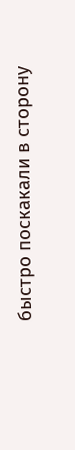быстро поскакали в сторону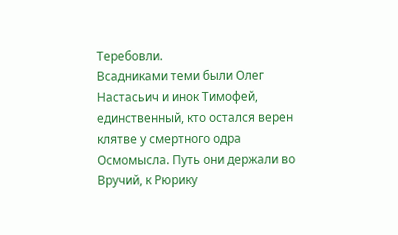Теребовли.
Всадниками теми были Олег Настасьич и инок Тимофей, единственный, кто остался верен клятве у смертного одра Осмомысла. Путь они держали во Вручий, к Рюрику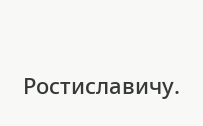Ростиславичу.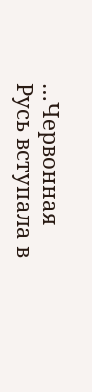…Червонная Русь вступала в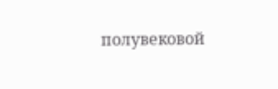полувековой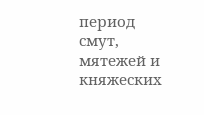период смут, мятежей и княжеских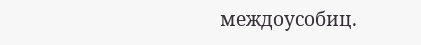междоусобиц.